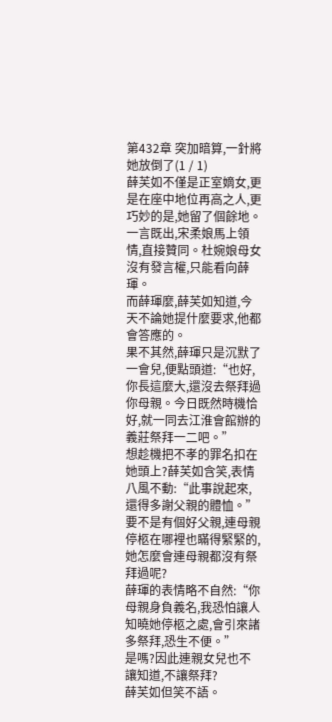第432章 突加暗算,一針將她放倒了(1 / 1)
薛芙如不僅是正室嫡女,更是在座中地位再高之人,更巧妙的是,她留了個餘地。
一言既出,宋柔娘馬上領情,直接贊同。杜婉娘母女沒有發言權,只能看向薛琿。
而薛琿麼,薛芙如知道,今天不論她提什麼要求,他都會答應的。
果不其然,薛琿只是沉默了一會兒,便點頭道:“也好,你長這麼大,還沒去祭拜過你母親。今日既然時機恰好,就一同去江淮會館辦的義莊祭拜一二吧。”
想趁機把不孝的罪名扣在她頭上?薛芙如含笑,表情八風不動:“此事說起來,還得多謝父親的體恤。”
要不是有個好父親,連母親停柩在哪裡也瞞得緊緊的,她怎麼會連母親都沒有祭拜過呢?
薛琿的表情略不自然:“你母親身負義名,我恐怕讓人知曉她停柩之處,會引來諸多祭拜,恐生不便。”
是嗎?因此連親女兒也不讓知道,不讓祭拜?
薛芙如但笑不語。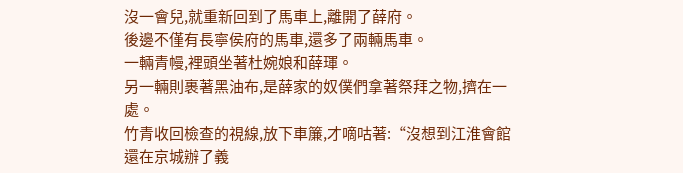沒一會兒,就重新回到了馬車上,離開了薛府。
後邊不僅有長寧侯府的馬車,還多了兩輛馬車。
一輛青幔,裡頭坐著杜婉娘和薛琿。
另一輛則裹著黑油布,是薛家的奴僕們拿著祭拜之物,擠在一處。
竹青收回檢查的視線,放下車簾,才嘀咕著:“沒想到江淮會館還在京城辦了義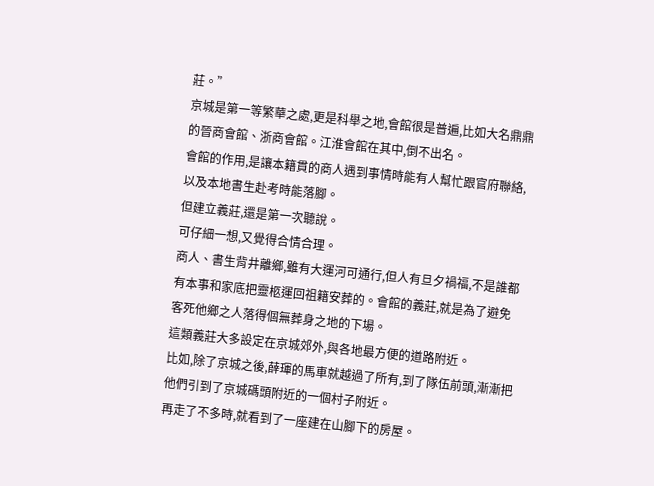莊。”
京城是第一等繁華之處,更是科舉之地,會館很是普遍,比如大名鼎鼎的晉商會館、浙商會館。江淮會館在其中,倒不出名。
會館的作用,是讓本籍貫的商人遇到事情時能有人幫忙跟官府聯絡,以及本地書生赴考時能落腳。
但建立義莊,還是第一次聽說。
可仔細一想,又覺得合情合理。
商人、書生背井離鄉,雖有大運河可通行,但人有旦夕禍福,不是誰都有本事和家底把靈柩運回祖籍安葬的。會館的義莊,就是為了避免客死他鄉之人落得個無葬身之地的下場。
這類義莊大多設定在京城郊外,與各地最方便的道路附近。
比如,除了京城之後,薛琿的馬車就越過了所有,到了隊伍前頭,漸漸把他們引到了京城碼頭附近的一個村子附近。
再走了不多時,就看到了一座建在山腳下的房屋。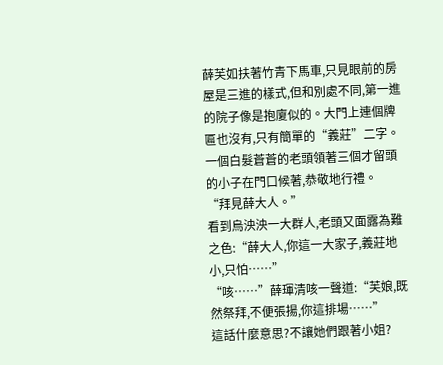薛芙如扶著竹青下馬車,只見眼前的房屋是三進的樣式,但和別處不同,第一進的院子像是抱廈似的。大門上連個牌匾也沒有,只有簡單的“義莊”二字。
一個白髮蒼蒼的老頭領著三個才留頭的小子在門口候著,恭敬地行禮。
“拜見薛大人。”
看到烏泱泱一大群人,老頭又面露為難之色:“薛大人,你這一大家子,義莊地小,只怕……”
“咳……”薛琿清咳一聲道:“芙娘,既然祭拜,不便張揚,你這排場……”
這話什麼意思?不讓她們跟著小姐?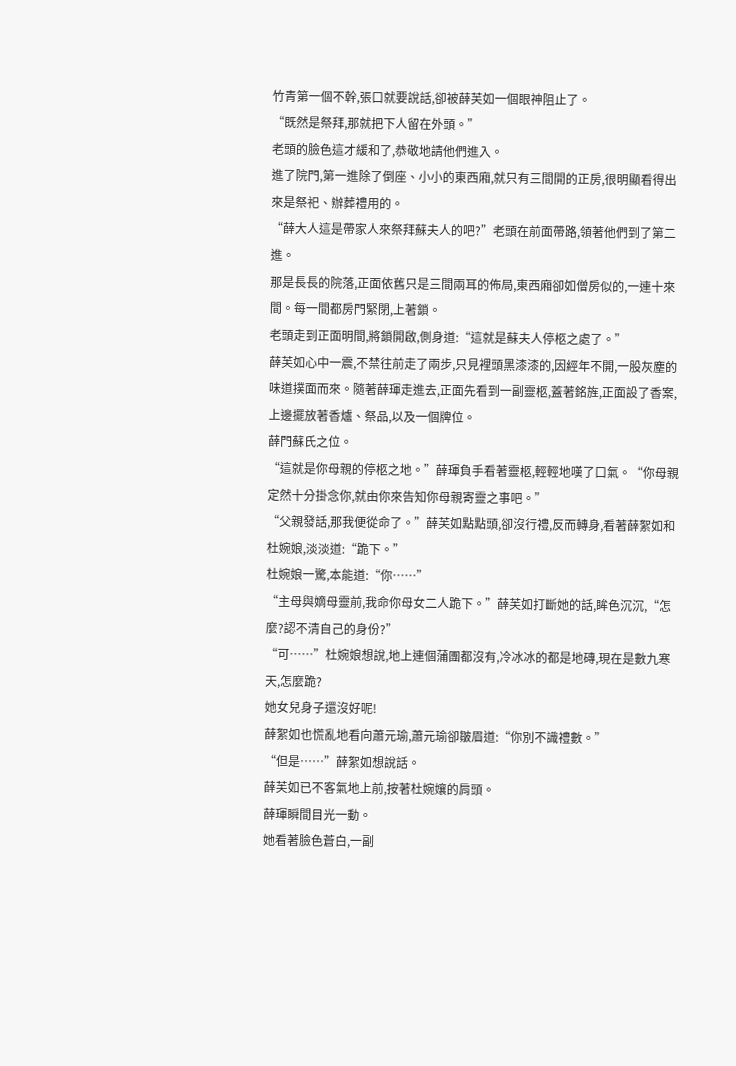竹青第一個不幹,張口就要說話,卻被薛芙如一個眼神阻止了。
“既然是祭拜,那就把下人留在外頭。”
老頭的臉色這才緩和了,恭敬地請他們進入。
進了院門,第一進除了倒座、小小的東西廂,就只有三間開的正房,很明顯看得出來是祭祀、辦葬禮用的。
“薛大人這是帶家人來祭拜蘇夫人的吧?”老頭在前面帶路,領著他們到了第二進。
那是長長的院落,正面依舊只是三間兩耳的佈局,東西廂卻如僧房似的,一連十來間。每一間都房門緊閉,上著鎖。
老頭走到正面明間,將鎖開啟,側身道:“這就是蘇夫人停柩之處了。”
薛芙如心中一震,不禁往前走了兩步,只見裡頭黑漆漆的,因經年不開,一股灰塵的味道撲面而來。隨著薛琿走進去,正面先看到一副靈柩,蓋著銘旌,正面設了香案,上邊擺放著香爐、祭品,以及一個牌位。
薛門蘇氏之位。
“這就是你母親的停柩之地。”薛琿負手看著靈柩,輕輕地嘆了口氣。“你母親定然十分掛念你,就由你來告知你母親寄靈之事吧。”
“父親發話,那我便從命了。”薛芙如點點頭,卻沒行禮,反而轉身,看著薛絮如和杜婉娘,淡淡道:“跪下。”
杜婉娘一驚,本能道:“你……”
“主母與嫡母靈前,我命你母女二人跪下。”薛芙如打斷她的話,眸色沉沉,“怎麼?認不清自己的身份?”
“可……”杜婉娘想說,地上連個蒲團都沒有,冷冰冰的都是地磚,現在是數九寒天,怎麼跪?
她女兒身子還沒好呢!
薛絮如也慌亂地看向蕭元瑜,蕭元瑜卻皺眉道:“你別不識禮數。”
“但是……”薛絮如想說話。
薛芙如已不客氣地上前,按著杜婉孃的肩頭。
薛琿瞬間目光一動。
她看著臉色蒼白,一副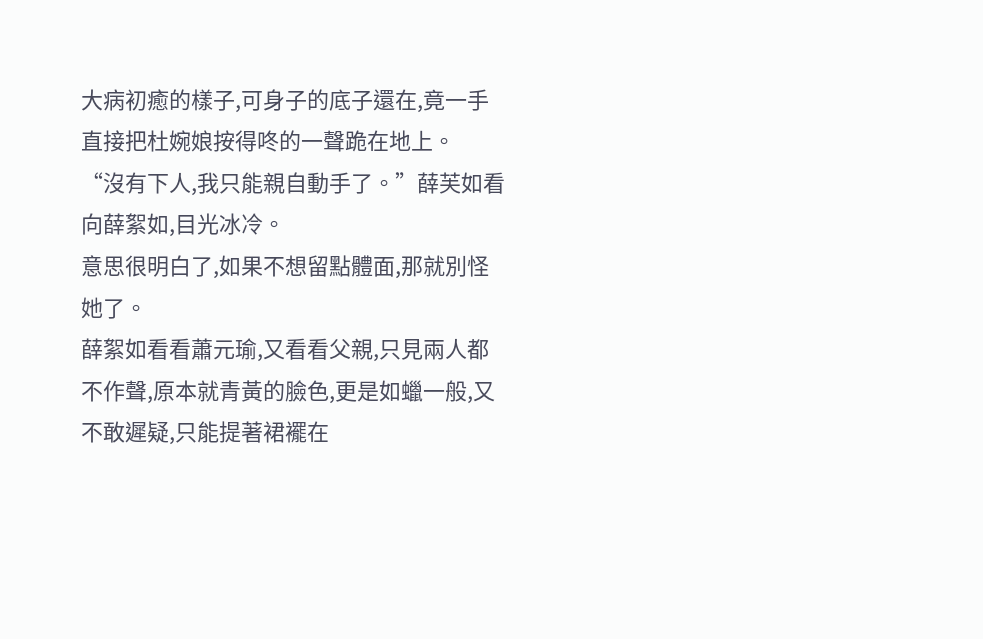大病初癒的樣子,可身子的底子還在,竟一手直接把杜婉娘按得咚的一聲跪在地上。
“沒有下人,我只能親自動手了。”薛芙如看向薛絮如,目光冰冷。
意思很明白了,如果不想留點體面,那就別怪她了。
薛絮如看看蕭元瑜,又看看父親,只見兩人都不作聲,原本就青黃的臉色,更是如蠟一般,又不敢遲疑,只能提著裙襬在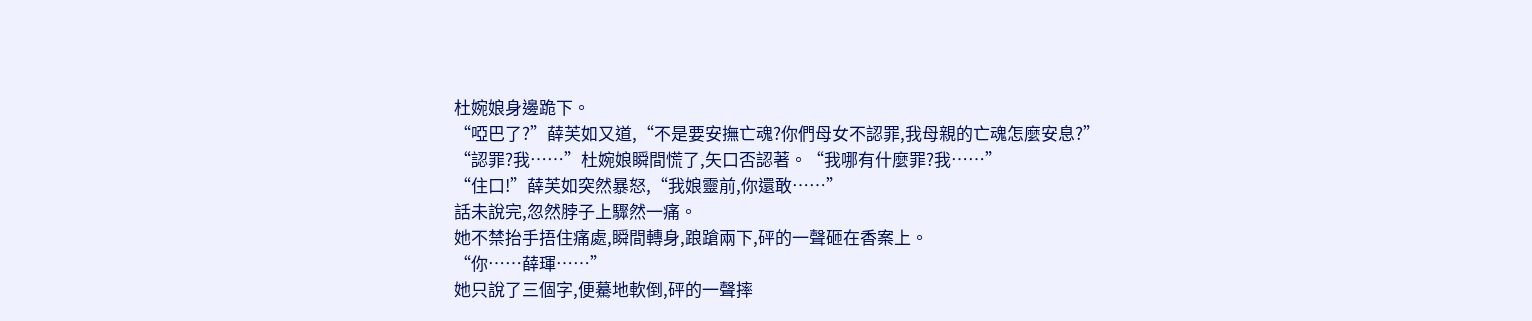杜婉娘身邊跪下。
“啞巴了?”薛芙如又道,“不是要安撫亡魂?你們母女不認罪,我母親的亡魂怎麼安息?”
“認罪?我……”杜婉娘瞬間慌了,矢口否認著。“我哪有什麼罪?我……”
“住口!”薛芙如突然暴怒,“我娘靈前,你還敢……”
話未說完,忽然脖子上驟然一痛。
她不禁抬手捂住痛處,瞬間轉身,踉蹌兩下,砰的一聲砸在香案上。
“你……薛琿……”
她只說了三個字,便驀地軟倒,砰的一聲摔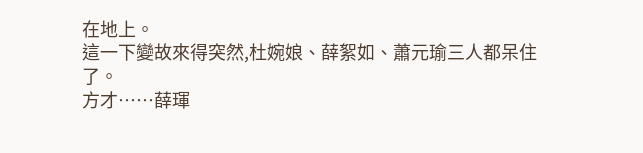在地上。
這一下變故來得突然,杜婉娘、薛絮如、蕭元瑜三人都呆住了。
方才……薛琿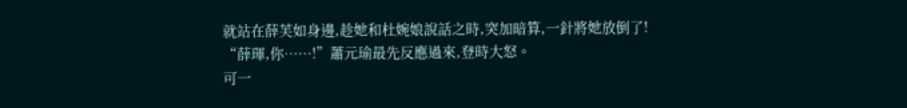就站在薛芙如身邊,趁她和杜婉娘說話之時,突加暗算,一針將她放倒了!
“薛琿,你……!”蕭元瑜最先反應過來,登時大怒。
可一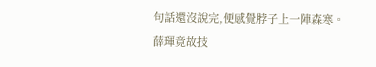句話還沒說完,便感覺脖子上一陣森寒。
薛琿竟故技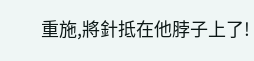重施,將針抵在他脖子上了!